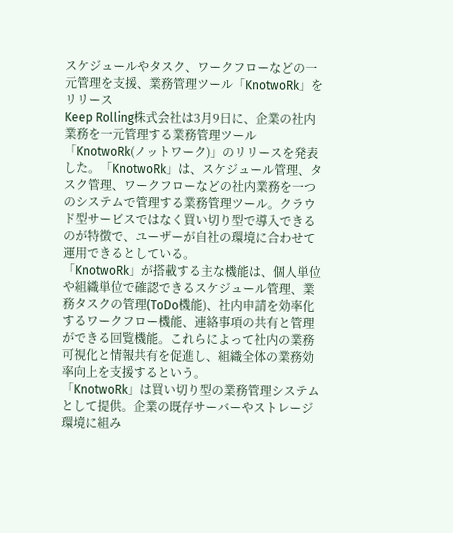スケジュールやタスク、ワークフローなどの一元管理を支援、業務管理ツール「KnotwoRk」をリリース
Keep Rolling株式会社は3月9日に、企業の社内業務を一元管理する業務管理ツール「KnotwoRk(ノットワーク)」のリリースを発表した。「KnotwoRk」は、スケジュール管理、タスク管理、ワークフローなどの社内業務を一つのシステムで管理する業務管理ツール。クラウド型サービスではなく買い切り型で導入できるのが特徴で、ユーザーが自社の環境に合わせて運用できるとしている。
「KnotwoRk」が搭載する主な機能は、個人単位や組織単位で確認できるスケジュール管理、業務タスクの管理(ToDo機能)、社内申請を効率化するワークフロー機能、連絡事項の共有と管理ができる回覧機能。これらによって社内の業務可視化と情報共有を促進し、組織全体の業務効率向上を支援するという。
「KnotwoRk」は買い切り型の業務管理システムとして提供。企業の既存サーバーやストレージ環境に組み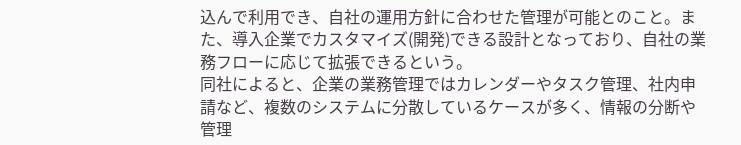込んで利用でき、自社の運用方針に合わせた管理が可能とのこと。また、導入企業でカスタマイズ(開発)できる設計となっており、自社の業務フローに応じて拡張できるという。
同社によると、企業の業務管理ではカレンダーやタスク管理、社内申請など、複数のシステムに分散しているケースが多く、情報の分断や管理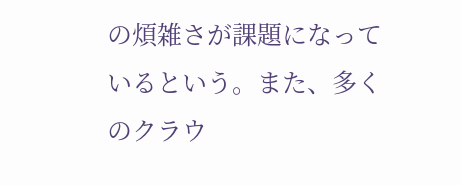の煩雑さが課題になっているという。また、多くのクラウ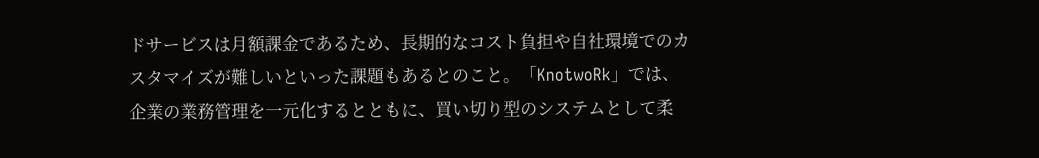ドサービスは月額課金であるため、長期的なコスト負担や自社環境でのカスタマイズが難しいといった課題もあるとのこと。「KnotwoRk」では、企業の業務管理を一元化するとともに、買い切り型のシステムとして柔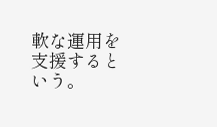軟な運用を支援するという。